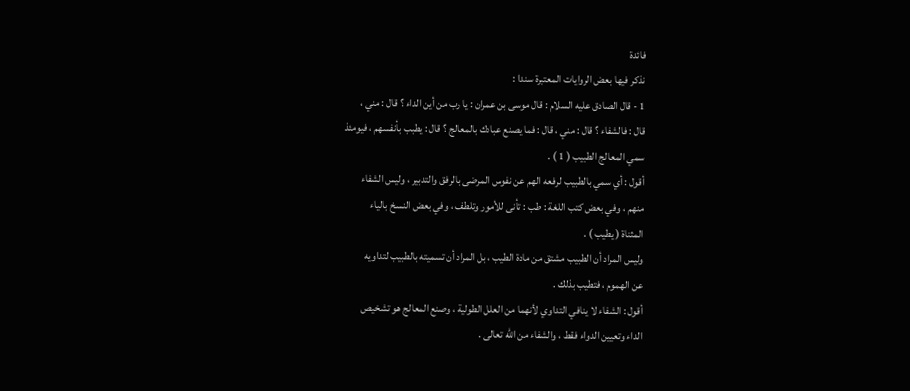فائدة
نذكر فيها بعض الروايات المعتبرة سندا :
1 - قال الصادق عليه السلام : قال موسى بن عمران : يا رب من أين الداء ؟ قال : مني ،
قال : فالشفاء ؟ قال : مني ، قال : فما يصنع عبادك بالمعالج ؟ قال : يطبب بأنفسهم ، فيومئذ
سمي المعالج الطبيب ( 1 ) .
أقول : أي سمي بالطبيب لرفعه الهم عن نفوس المرضى بالرفق والتدبير ، وليس الشفاء
منهم ، وفي بعض كتب اللغة : طب : تأنى للأمور وتلطف ، وفي بعض النسخ بالياء
المثناة ( يطيب ) .
وليس المراد أن الطبيب مشتق من مادة الطيب ، بل المراد أن تسميته بالطبيب لتداويه
عن الهموم ، فتطيب بذلك .
أقول : الشفاء لا ينافي التداوي لأنهما من العلل الطولية ، وصنع المعالج هو تشخيص
الداء وتعيين الدواء فقط ، والشفاء من الله تعالى .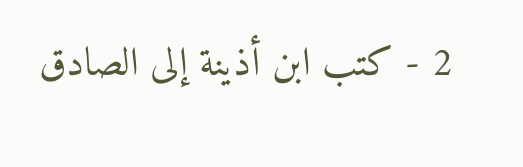2 - كتب ابن أذينة إلى الصادق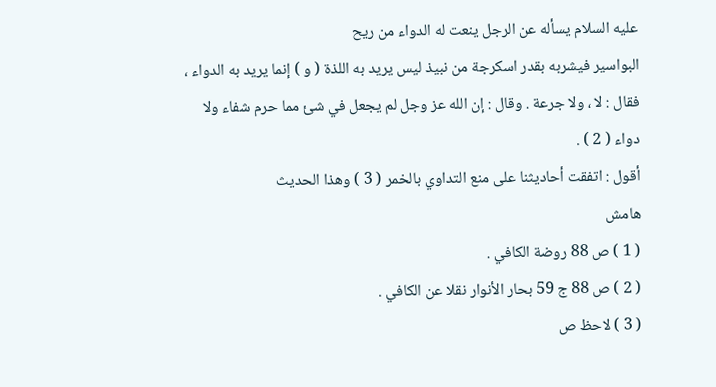عليه السلام يسأله عن الرجل ينعت له الدواء من ريح
البواسير فيشربه بقدر اسكرجة من نبيذ ليس يريد به اللذة ( و ) إنما يريد به الدواء ،
فقال : لا ، ولا جرعة . وقال : إن الله عز وجل لم يجعل في شئ مما حرم شفاء ولا
دواء ( 2 ) .
أقول : اتفقت أحاديثنا على منع التداوي بالخمر ( 3 ) وهذا الحديث
هامش
( 1 ) ص 88 روضة الكافي .
( 2 ) ص 88 ج 59 بحار الأنوار نقلا عن الكافي .
( 3 ) لاحظ ص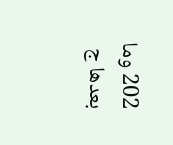202 وما بعدها ج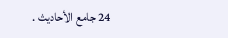24 جامع الأحاديث .